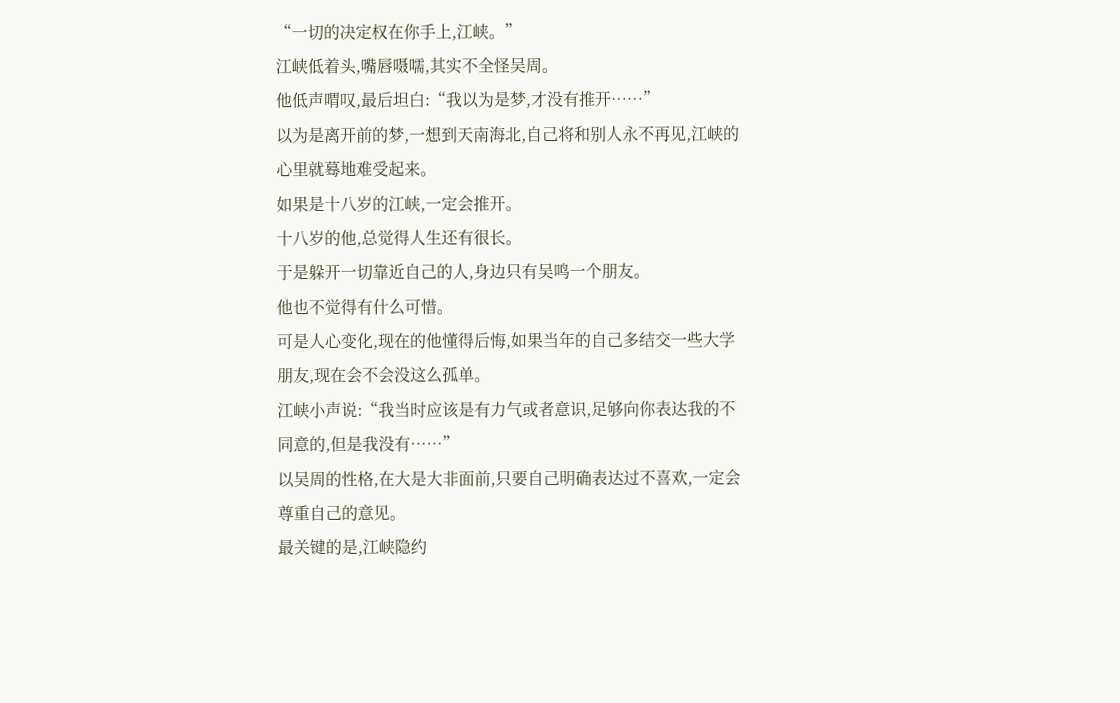“一切的决定权在你手上,江峡。”
江峡低着头,嘴唇嗫嚅,其实不全怪吴周。
他低声喟叹,最后坦白:“我以为是梦,才没有推开……”
以为是离开前的梦,一想到天南海北,自己将和别人永不再见,江峡的心里就蓦地难受起来。
如果是十八岁的江峡,一定会推开。
十八岁的他,总觉得人生还有很长。
于是躲开一切靠近自己的人,身边只有吴鸣一个朋友。
他也不觉得有什么可惜。
可是人心变化,现在的他懂得后悔,如果当年的自己多结交一些大学朋友,现在会不会没这么孤单。
江峡小声说:“我当时应该是有力气或者意识,足够向你表达我的不同意的,但是我没有……”
以吴周的性格,在大是大非面前,只要自己明确表达过不喜欢,一定会尊重自己的意见。
最关键的是,江峡隐约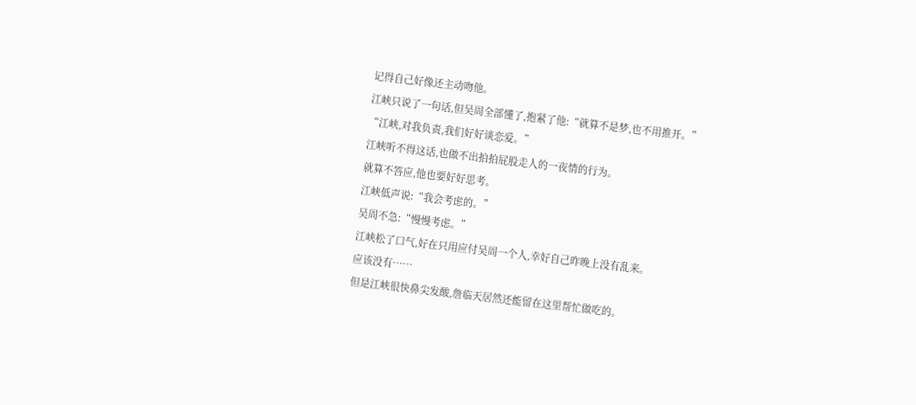记得自己好像还主动吻他。
江峡只说了一句话,但吴周全部懂了,抱紧了他:“就算不是梦,也不用推开。”
“江峡,对我负责,我们好好谈恋爱。”
江峡听不得这话,也做不出拍拍屁股走人的一夜情的行为。
就算不答应,他也要好好思考。
江峡低声说:“我会考虑的。”
吴周不急:“慢慢考虑。”
江峡松了口气,好在只用应付吴周一个人,幸好自己昨晚上没有乱来。
应该没有……
但是江峡很快鼻尖发酸,詹临天居然还能留在这里帮忙做吃的。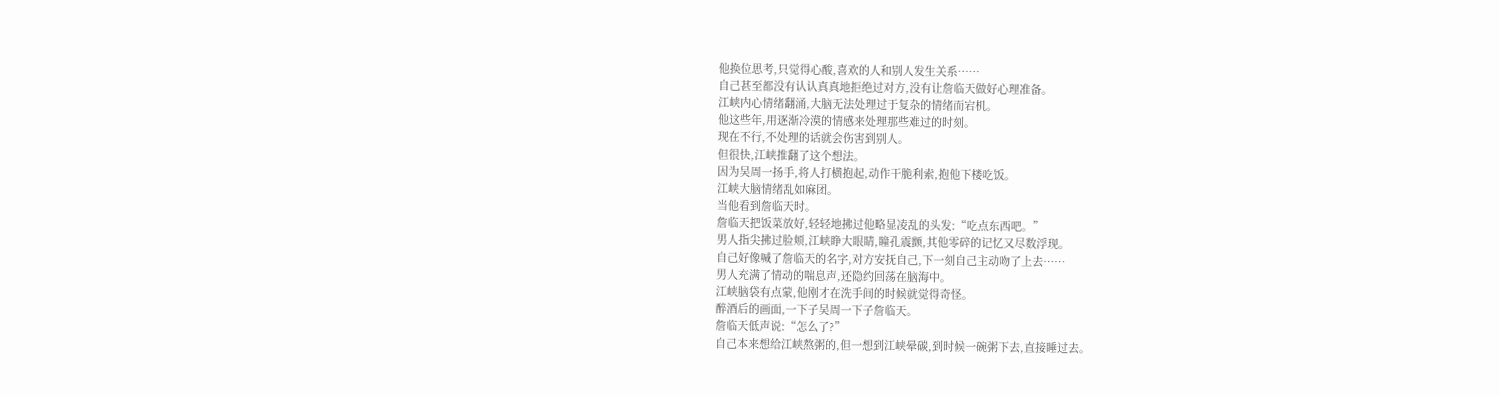他换位思考,只觉得心酸,喜欢的人和别人发生关系……
自己甚至都没有认认真真地拒绝过对方,没有让詹临天做好心理准备。
江峡内心情绪翻涌,大脑无法处理过于复杂的情绪而宕机。
他这些年,用逐渐冷漠的情感来处理那些难过的时刻。
现在不行,不处理的话就会伤害到别人。
但很快,江峡推翻了这个想法。
因为吴周一扬手,将人打横抱起,动作干脆利索,抱他下楼吃饭。
江峡大脑情绪乱如麻团。
当他看到詹临天时。
詹临天把饭菜放好,轻轻地拂过他略显凌乱的头发:“吃点东西吧。”
男人指尖拂过脸颊,江峡睁大眼睛,瞳孔震颤,其他零碎的记忆又尽数浮现。
自己好像喊了詹临天的名字,对方安抚自己,下一刻自己主动吻了上去……
男人充满了情动的喘息声,还隐约回荡在脑海中。
江峡脑袋有点蒙,他刚才在洗手间的时候就觉得奇怪。
醉酒后的画面,一下子吴周一下子詹临天。
詹临天低声说:“怎么了?”
自己本来想给江峡熬粥的,但一想到江峡晕碳,到时候一碗粥下去,直接睡过去。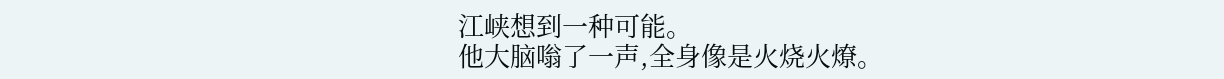江峡想到一种可能。
他大脑嗡了一声,全身像是火烧火燎。